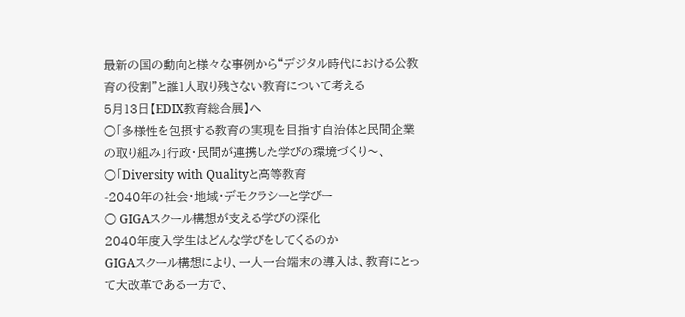最新の国の動向と様々な事例から“デジタル時代における公教育の役割”と誰1人取り残さない教育について考える
5月13日【EDIX教育総合展】へ
○「多様性を包摂する教育の実現を目指す自治体と民間企業の取り組み」行政・民間が連携した学びの環境づくり〜、
○「Diversity with Qualityと高等教育
-2040年の社会・地域・デモクラシーと学びー
○ GIGAスクール構想が支える学びの深化
2040年度入学生はどんな学びをしてくるのか
GIGAスクール構想により、一人一台端末の導入は、教育にとって大改革である一方で、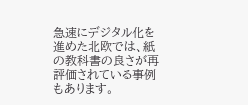急速にデジタル化を進めた北欧では、紙の教科書の良さが再評価されている事例もあります。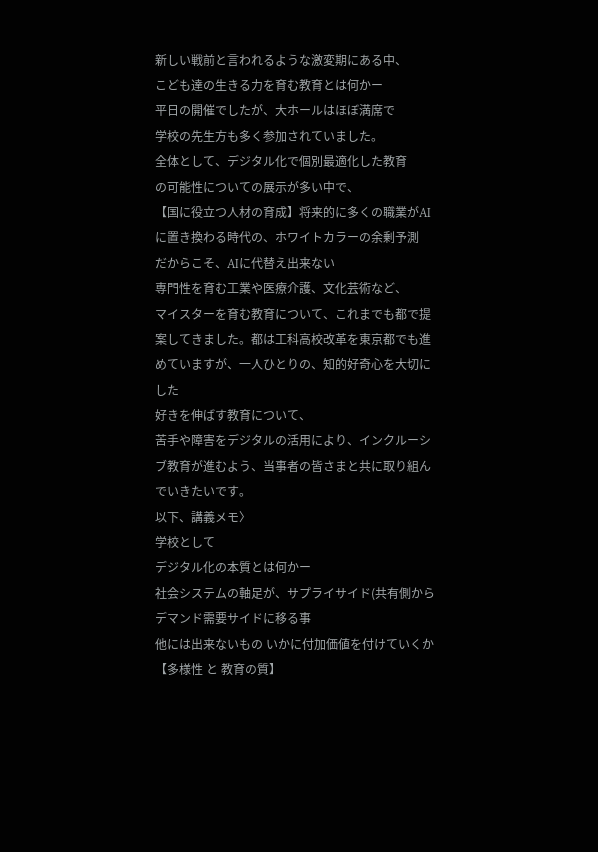新しい戦前と言われるような激変期にある中、
こども達の生きる力を育む教育とは何かー
平日の開催でしたが、大ホールはほぼ満席で
学校の先生方も多く参加されていました。
全体として、デジタル化で個別最適化した教育
の可能性についての展示が多い中で、
【国に役立つ人材の育成】将来的に多くの職業がAIに置き換わる時代の、ホワイトカラーの余剰予測
だからこそ、AIに代替え出来ない
専門性を育む工業や医療介護、文化芸術など、
マイスターを育む教育について、これまでも都で提案してきました。都は工科高校改革を東京都でも進めていますが、一人ひとりの、知的好奇心を大切にした
好きを伸ばす教育について、
苦手や障害をデジタルの活用により、インクルーシブ教育が進むよう、当事者の皆さまと共に取り組んでいきたいです。
以下、講義メモ〉
学校として
デジタル化の本質とは何かー
社会システムの軸足が、サプライサイド(共有側からデマンド需要サイドに移る事
他には出来ないもの いかに付加価値を付けていくか
【多様性 と 教育の質】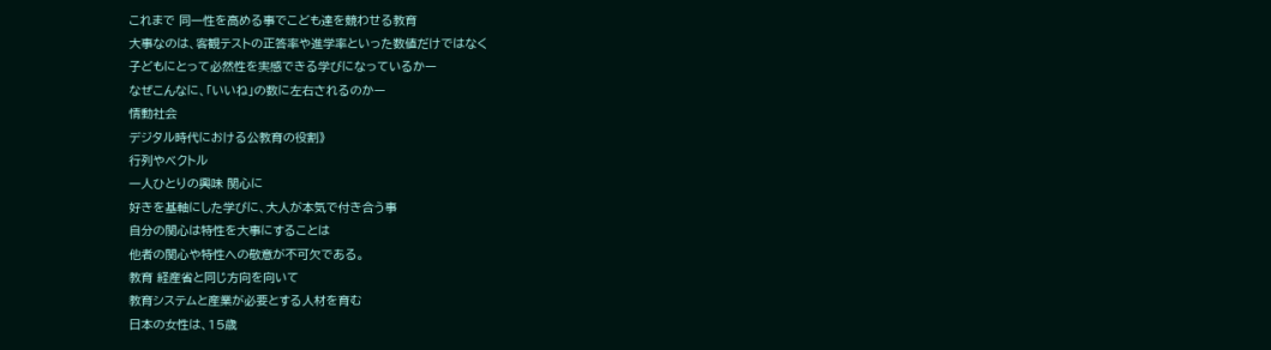これまで 同一性を高める事でこども達を競わせる教育
大事なのは、客観テストの正答率や進学率といった数値だけではなく
子どもにとって必然性を実感できる学びになっているかー
なぜこんなに、「いいね」の数に左右されるのかー
情動社会
デジタル時代における公教育の役割》
行列やベクトル
一人ひとりの興味 関心に
好きを基軸にした学びに、大人が本気で付き合う事
自分の関心は特性を大事にすることは
他者の関心や特性への敬意が不可欠である。
教育 経産省と同じ方向を向いて
教育システムと産業が必要とする人材を育む
日本の女性は、15歳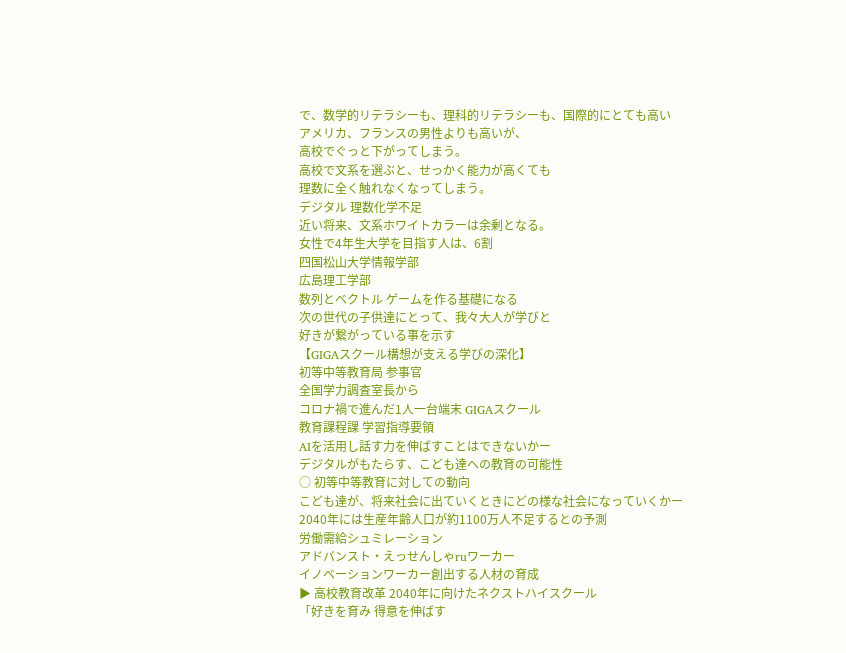で、数学的リテラシーも、理科的リテラシーも、国際的にとても高い
アメリカ、フランスの男性よりも高いが、
高校でぐっと下がってしまう。
高校で文系を選ぶと、せっかく能力が高くても
理数に全く触れなくなってしまう。
デジタル 理数化学不足
近い将来、文系ホワイトカラーは余剰となる。
女性で4年生大学を目指す人は、6割
四国松山大学情報学部
広島理工学部
数列とベクトル ゲームを作る基礎になる
次の世代の子供達にとって、我々大人が学びと
好きが繋がっている事を示す
【GIGAスクール構想が支える学びの深化】
初等中等教育局 参事官
全国学力調査室長から
コロナ禍で進んだ1人一台端末 GIGAスクール
教育課程課 学習指導要領
AIを活用し話す力を伸ばすことはできないかー
デジタルがもたらす、こども達への教育の可能性
○ 初等中等教育に対しての動向
こども達が、将来社会に出ていくときにどの様な社会になっていくかー
2040年には生産年齢人口が約1100万人不足するとの予測
労働需給シュミレーション
アドバンスト・えっせんしゃruワーカー
イノベーションワーカー創出する人材の育成
▶ 高校教育改革 2040年に向けたネクストハイスクール
「好きを育み 得意を伸ばす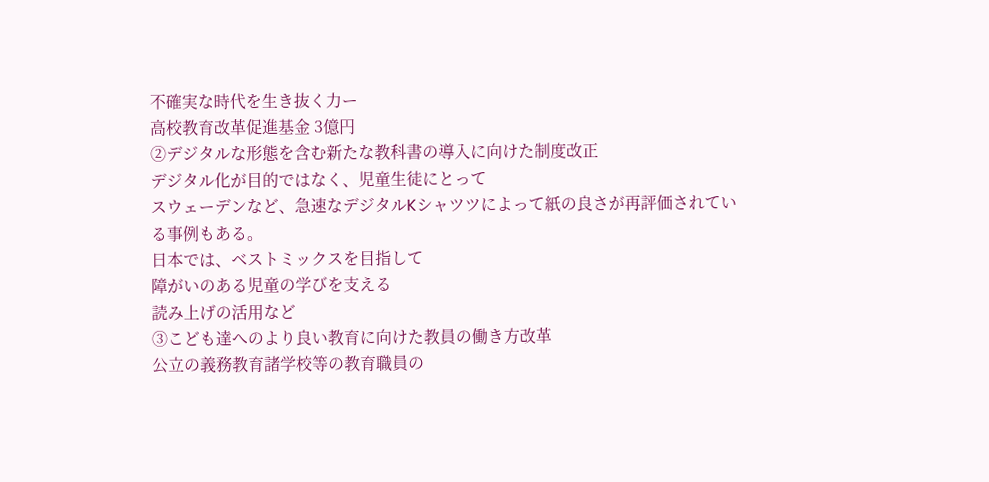不確実な時代を生き抜く力ー
高校教育改革促進基金 3億円
②デジタルな形態を含む新たな教科書の導入に向けた制度改正
デジタル化が目的ではなく、児童生徒にとって
スウェーデンなど、急速なデジタルKシャツツによって紙の良さが再評価されている事例もある。
日本では、ベストミックスを目指して
障がいのある児童の学びを支える
読み上げの活用など
③こども達へのより良い教育に向けた教員の働き方改革
公立の義務教育諸学校等の教育職員の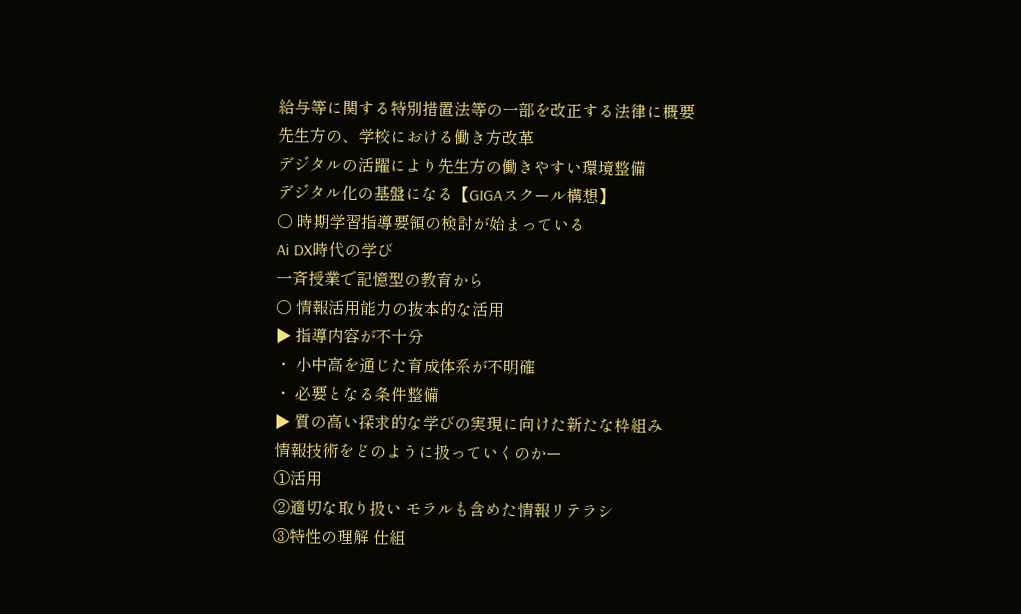給与等に関する特別措置法等の一部を改正する法律に概要
先生方の、学校における働き方改革
デジタルの活躍により先生方の働きやすい環境整備
デジタル化の基盤になる【GIGAスクール構想】
○ 時期学習指導要領の検討が始まっている
Ai DX時代の学び
一斉授業で記憶型の教育から
○ 情報活用能力の抜本的な活用
▶ 指導内容が不十分
・ 小中高を通じた育成体系が不明確
・ 必要となる条件整備
▶ 質の高い探求的な学びの実現に向けた新たな枠組み
情報技術をどのように扱っていくのかー
①活用
②適切な取り扱い モラルも含めた情報リテラシ
③特性の理解 仕組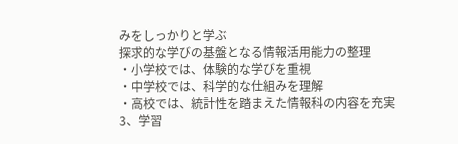みをしっかりと学ぶ
探求的な学びの基盤となる情報活用能力の整理
・小学校では、体験的な学びを重視
・中学校では、科学的な仕組みを理解
・高校では、統計性を踏まえた情報科の内容を充実
3、学習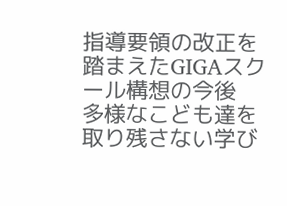指導要領の改正を踏まえたGIGAスクール構想の今後
多様なこども達を取り残さない学び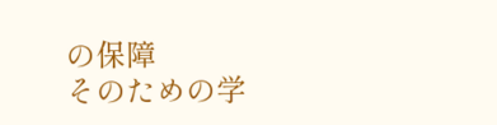の保障
そのための学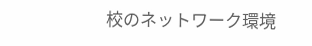校のネットワーク環境